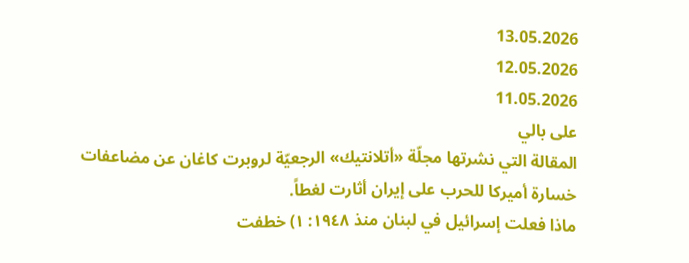13.05.2026
12.05.2026
11.05.2026
على بالي
المقالة التي نشرتها مجلّة «أتلانتيك» الرجعيّة لروبرت كاغان عن مضاعفات خسارة أميركا للحرب على إيران أثارت لغطاً.
ماذا فعلت إسرائيل في لبنان منذ ١٩٤٨: ١) خطفت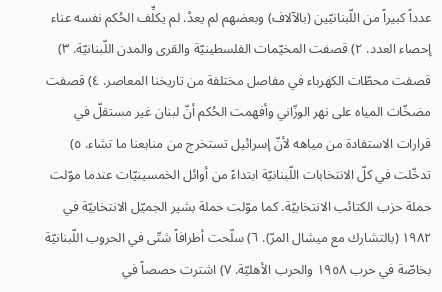عدداً كبيراً من اللّبنانيّين (بالآلاف) وبعضهم لم يعدْ. لم يكلِّف الحُكم نفسه عناء إحصاء العدد. ٢) قصفت المخيّمات الفلسطينيّة والقرى والمدن اللّبنانيّة. ٣) قصفت محطّات الكهرباء في مفاصل مختلفة من تاريخنا المعاصر. ٤) قصفت مضخّات المياه على نهر الوزّاني وأفهمت الحُكم أنّ لبنان غير مستقلّ في قرارات الاستفادة من مياهه لأنّ إسرائيل تستخرج من منابعنا ما تشاء. ٥) تدخّلت في كلّ الانتخابات اللّبنانيّة ابتداءً من أوائل الخمسينيّات عندما موّلت حملة حزب الكتائب الانتخابيّة. كما موّلت حملة بشير الجميّل الانتخابيّة في ١٩٨٢ (بالتشارك مع ميشال المرّ). ٦) سلّحت أطرافاً شتّى في الحروب اللّبنانيّة بخاصّة في حرب ١٩٥٨ والحرب الأهليّة. ٧) اشترت حصصاً في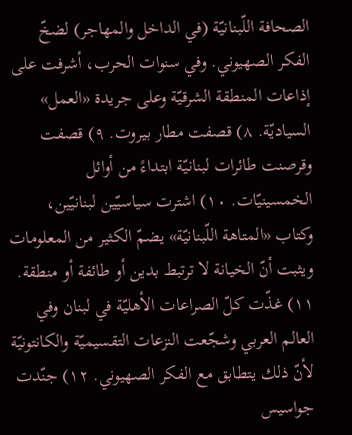الصحافة اللّبنانيّة (في الداخل والمهاجر) لضخّ الفكر الصهيوني. وفي سنوات الحرب، أشرفت على إذاعات المنطقة الشرقيّة وعلى جريدة «العمل» السياديّة. ٨) قصفت مطار بيروت. ٩) قصفت وقرصنت طائرات لبنانيّة ابتداءً من أوائل الخمسينيّات. ١٠) اشترت سياسيّين لبنانيّين، وكتاب «المتاهة اللّبنانيّة» يضمّ الكثير من المعلومات ويثبت أنّ الخيانة لا ترتبط بدين أو طائفة أو منطقة. ١١) غذّت كلّ الصراعات الأهليّة في لبنان وفي العالم العربي وشجّعت النزعات التقسيميّة والكانتونيّة لأنّ ذلك يتطابق مع الفكر الصهيوني. ١٢) جنّدت جواسيس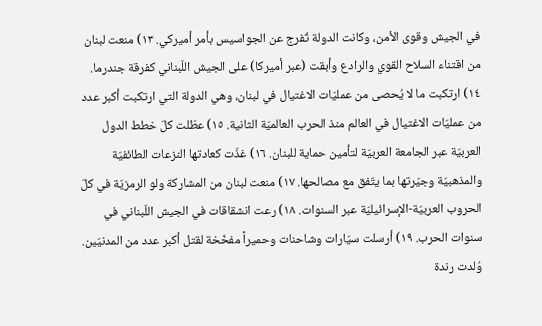في الجيش وقوى الأمن، وكانت الدولة تُفرج عن الجواسيس بأمر أميركي. ١٣) منعت لبنان من اقتناء السلاح القوي والرادع وأبقت (عبر أميركا) على الجيش اللّبناني كفرقة جندرما. ١٤) ارتكبت ما لا يُحصى من عمليّات الاغتيال في لبنان، وهي الدولة التي ارتكبت أكبر عدد من عمليّات الاغتيال في العالم منذ الحرب العالميّة الثانية. ١٥) عطّلت كلّ خطط الدول العربيّة عبر الجامعة العربيّة لتأمين حماية للبنان. ١٦) غذّت كعادتها النزعات الطائفيّة والمذهبيّة وجيّرتها بما يتّفق مع مصالحها. ١٧) منعت لبنان من المشاركة ولو الرمزيّة في كلّ الحروب العربيّة-الإسرائيليّة عبر السنوات. ١٨) رعت انشقاقات في الجيش اللّبناني في سنوات الحرب. ١٩) أرسلت سيّارات وشاحنات وحميراً مفخّخة لقتل أكبر عدد من المدنيّين.
وُلدت رندة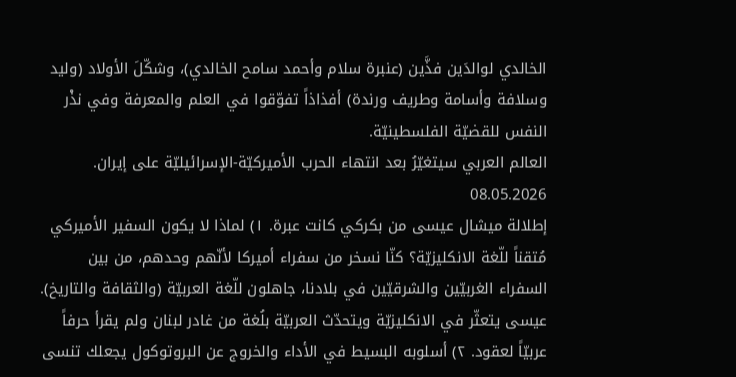الخالدي لوالدَين فذَّين (عنبرة سلام وأحمد سامح الخالدي)، وشكّلَ الأولاد (وليد وسلافة وأسامة وطريف ورندة) أفذاذاً تفوّقوا في العلم والمعرفة وفي نذْر النفس للقضيّة الفلسطينيّة.
العالم العربي سيتغيّرُ بعد انتهاء الحرب الأميركيّة-الإسرائيليّة على إيران.
08.05.2026
إطلالة ميشال عيسى من بكركي كانت عبرة. ١) لماذا لا يكون السفير الأميركي مُتقناً للّغة الانكليزيّة؟ كنّا نسخر من سفراء أميركا لأنّهم وحدهم، من بين السفراء الغربيّين والشرقيّين في بلادنا، جاهلون للّغة العربيّة (والثقافة والتاريخ). عيسى يتعثّر في الانكليزيّة ويتحدّث العربيّة بلُغة من غادر لبنان ولم يقرأ حرفاً عربيّاً لعقود. ٢) أسلوبه البسيط في الأداء والخروج عن البروتوكول يجعلك تنسى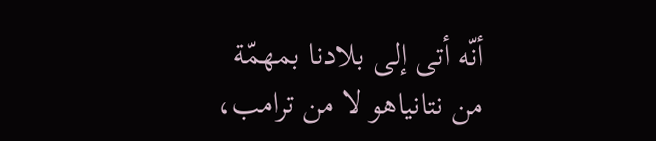أنّه أتى إلى بلادنا بمهمّة من نتانياهو لا من ترامب،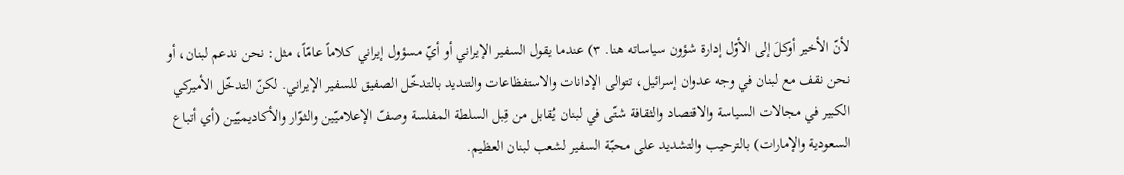لأنّ الأخير أوكلَ إلى الأوّل إدارة شؤون سياساته هنا. ٣) عندما يقول السفير الإيراني أو أيّ مسؤول إيراني كلاماً عامّاً، مثل: نحن ندعم لبنان، أو نحن نقف مع لبنان في وجه عدوان إسرائيل، تتوالى الإدانات والاستفظاعات والتنديد بالتدخّل الصفيق للسفير الإيراني. لكنّ التدخّل الأميركي الكبير في مجالات السياسة والاقتصاد والثقافة شتّى في لبنان يُقابل من قِبل السلطة المفلسة وصفّ الإعلاميّين والثوّار والأكاديميّين (أي أتباع السعودية والإمارات) بالترحيب والتشديد على محبّة السفير لشعب لبنان العظيم.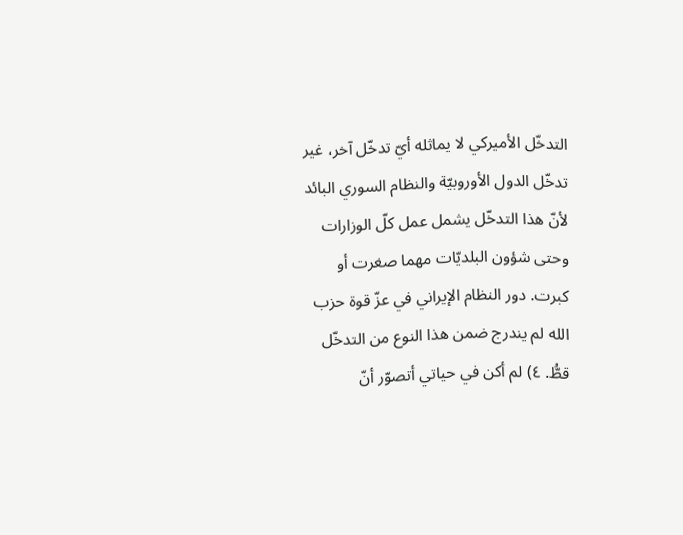التدخّل الأميركي لا يماثله أيّ تدخّل آخر، غير تدخّل الدول الأوروبيّة والنظام السوري البائد لأنّ هذا التدخّل يشمل عمل كلّ الوزارات وحتى شؤون البلديّات مهما صغرت أو كبرت. دور النظام الإيراني في عزّ قوة حزب الله لم يندرج ضمن هذا النوع من التدخّل قطُّ. ٤) لم أكن في حياتي أتصوّر أنّ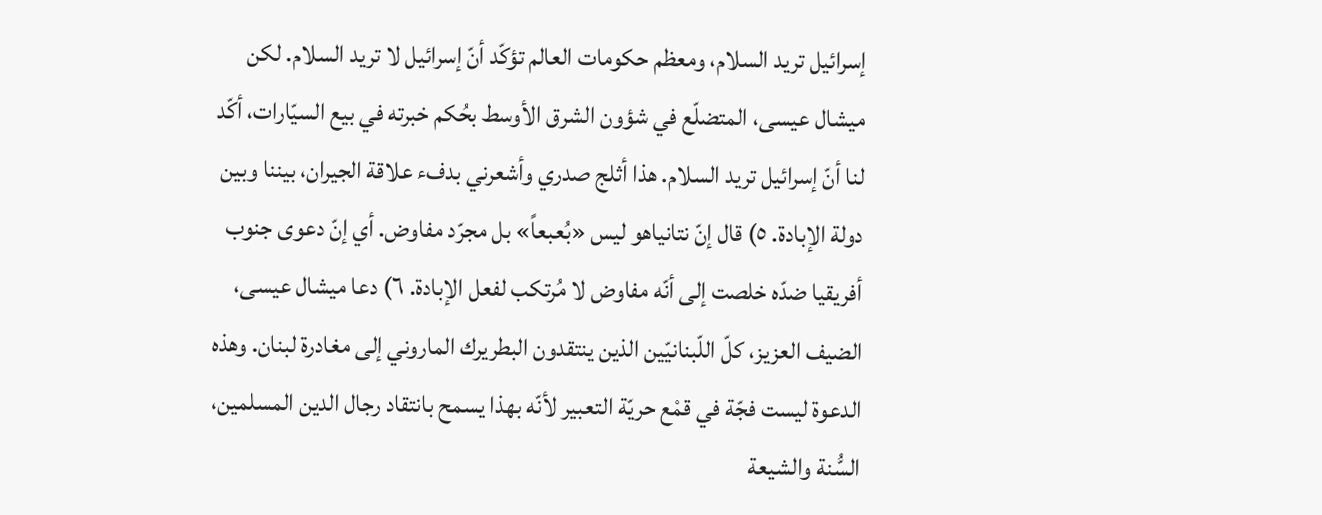إسرائيل تريد السلام، ومعظم حكومات العالم تؤكّد أنّ إسرائيل لا تريد السلام. لكن ميشال عيسى، المتضلّع في شؤون الشرق الأوسط بحُكم خبرته في بيع السيّارات، أكّد لنا أنّ إسرائيل تريد السلام. هذا أثلج صدري وأشعرني بدفء علاقة الجيران، بيننا وبين دولة الإبادة. ٥) قال إنّ نتانياهو ليس «بُعبعاً» بل مجرّد مفاوض. أي إنّ دعوى جنوب أفريقيا ضدّه خلصت إلى أنّه مفاوض لا مُرتكب لفعل الإبادة. ٦) دعا ميشال عيسى، الضيف العزيز، كلّ اللّبنانيّين الذين ينتقدون البطريرك الماروني إلى مغادرة لبنان. وهذه الدعوة ليست فجّة في قمْع حريّة التعبير لأنّه بهذا يسمح بانتقاد رجال الدين المسلمين، السُّنة والشيعة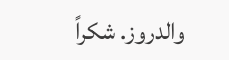والدروز. شكراً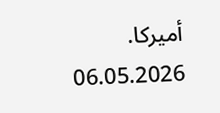أميركا.
06.05.2026